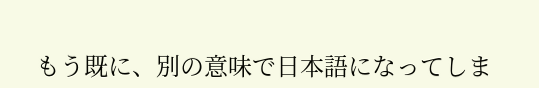もう既に、別の意味で日本語になってしま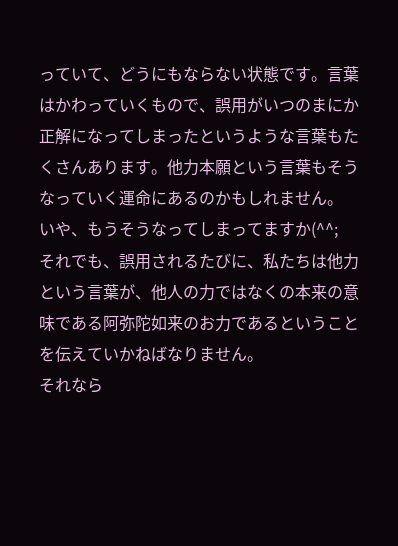っていて、どうにもならない状態です。言葉はかわっていくもので、誤用がいつのまにか正解になってしまったというような言葉もたくさんあります。他力本願という言葉もそうなっていく運命にあるのかもしれません。
いや、もうそうなってしまってますか(^^;
それでも、誤用されるたびに、私たちは他力という言葉が、他人の力ではなくの本来の意味である阿弥陀如来のお力であるということを伝えていかねばなりません。
それなら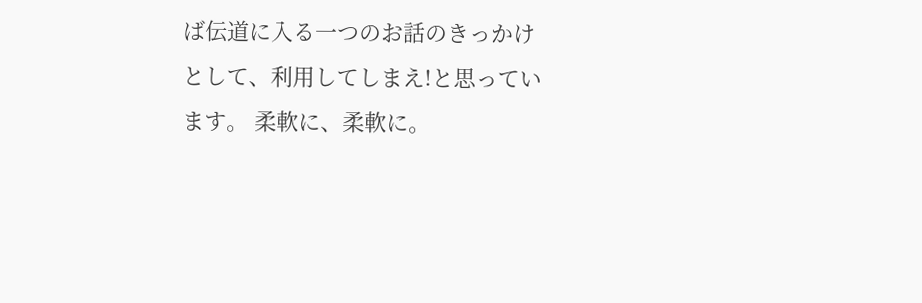ば伝道に入る一つのお話のきっかけとして、利用してしまえ!と思っています。 柔軟に、柔軟に。